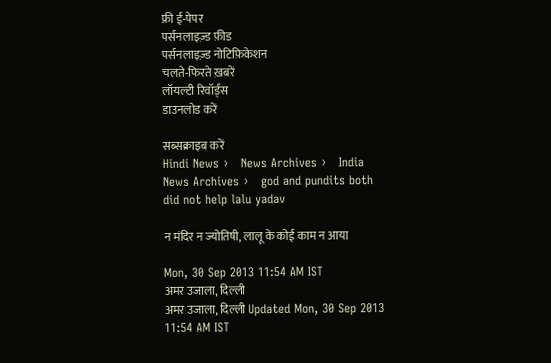फ्री ई-पेपर
पर्सनलाइज़्ड फ़ीड
पर्सनलाइज़्ड नोटिफ़िकेशन
चलते-फिरते ख़बरें
लॉयल्टी रिवॉर्ड्स
डाउनलोड करें

सब्सक्राइब करें
Hindi News ›   News Archives ›   India News Archives ›   god and pundits both did not help lalu yadav

न मंदिर न ज्योतिषी, लालू के कोई काम न आया

Mon, 30 Sep 2013 11:54 AM IST
अमर उजाला, दिल्ली
अमर उजाला, दिल्ली Updated Mon, 30 Sep 2013 11:54 AM IST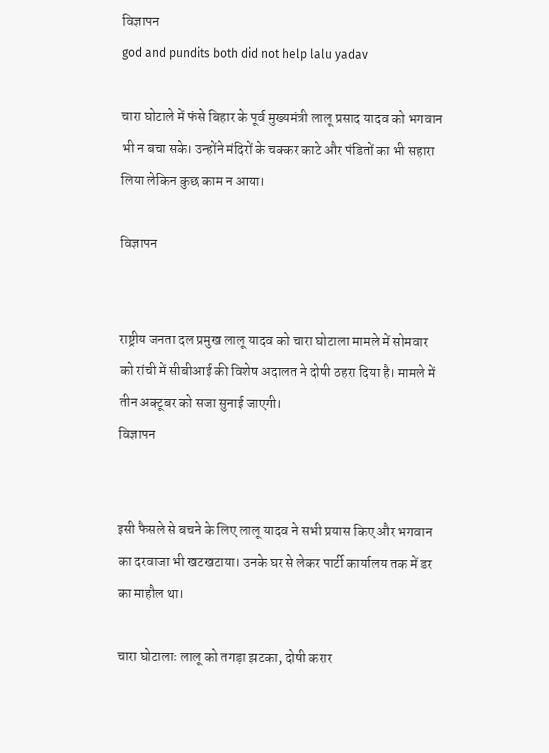विज्ञापन
god and pundits both did not help lalu yadav

चारा घोटाले में फंसे बिहार के पूर्व मुख्यमंत्री लालू प्रसाद यादव को भगवान भी न बचा सके। उन्होंने मंदिरों के चक्कर काटे और पंडितों का भी सहारा लिया लेकिन कुछ काम न आया।

विज्ञापन


राष्ट्रीय जनता दल प्रमुख लालू यादव को चारा घोटाला मामले में सोमवार को रांची में सीबीआई की विशेष अदालत ने दोषी ठहरा दिया है। मामले में तीन अक्टूबर को सजा सुनाई जाएगी।
विज्ञापन


इसी फैसले से बचने के लिए लालू यादव ने सभी प्रयास किए और भगवान का दरवाजा भी खटखटाया। उनके घर से लेकर पार्टी कार्यालय तक में डर का माहौल था।

चारा घोटालाः लालू को तगड़ा झटका, दोषी करार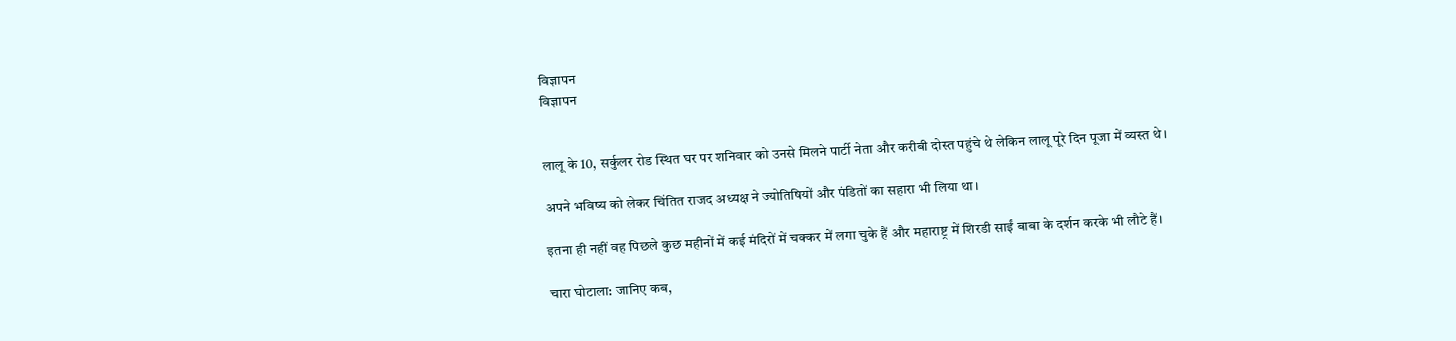विज्ञापन
विज्ञापन


लालू के 10, सर्कुलर रोड स्थित घर पर शनिवार को उनसे मिलने पार्टी नेता और करीबी दोस्त पहुंचे थे लेकिन लालू पूरे दिन पूजा में व्यस्त थे।

अपने भविष्य को लेकर चिंतित राजद अध्यक्ष ने ज्योतिषियों और पंडितों का सहारा भी लिया था।

इतना ही नहीं वह पिछले कुछ महीनों में कई मंदिरों में चक्कर में लगा चुके हैं और महाराष्ट्र में शिरडी साईं बाबा के दर्शन करके भी लौटे हैं।

चारा घोटाला: जानिए कब,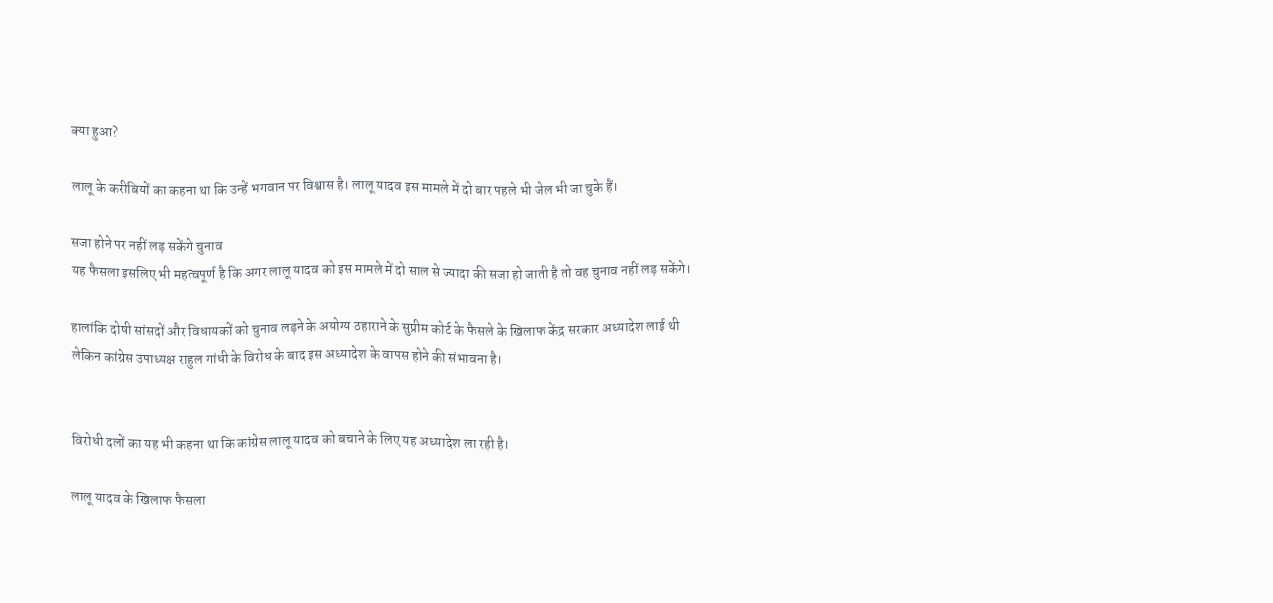क्या हुआ?

लालू के करीबियों का कहना था कि उन्हें भगवान पर विश्वास है। लालू यादव इस मामले में दो बार पहले भी जेल भी जा चुके हैं।

सजा होने पर नहीं लड़ सकेंगे चुनाव
यह फैसला इसलिए भी महत्वपूर्ण है कि अगर लालू यादव को इस मामले में दो साल से ज्यादा की सजा हो जाती है तो वह चुनाव नहीं लड़ सकेंगे।

हालांकि दोषी सांसदों और विधायकों को चुनाव लड़ने के अयोग्य ठहाराने के सुप्रीम कोर्ट के फैसले के खिलाफ केंद्र सरकार अध्यादेश लाई थी लेकिन कांग्रेस उपाध्यक्ष राहुल गांधी के विरोध के बाद इस अध्यादेश के वापस होने की संभावना है।


विरोधी दलों का यह भी कहना था कि कांग्रेस लालू यादव को बचाने के लिए यह अध्यादेश ला रही है।

लालू यादव के खिलाफ फैसला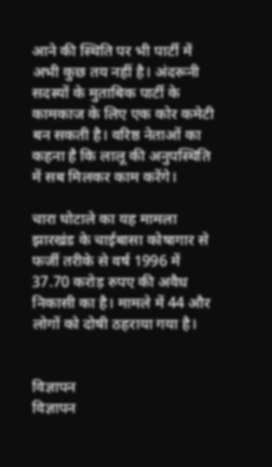आने की स्थिति पर भी पार्टी में अभी कुछ तय नहीं है। अंदरूनी सदस्यों के मुताबिक पार्टी के कामकाज के लिए एक कोर कमेटी बन सकती है। वरिष्ठ नेताओं का कहना है कि लालू की अनुपस्थिति में सब मिलकर काम करेंगे।

चारा घोटाले का यह मामला झारखंड के चाईबासा कोषागार से फर्जी तरीके से वर्ष 1996 में 37.70 करोड़ रुपए की अवैध निकासी का है। मामले में 44 और लोगों को दोषी ठहराया गया है।


विज्ञापन
विज्ञापन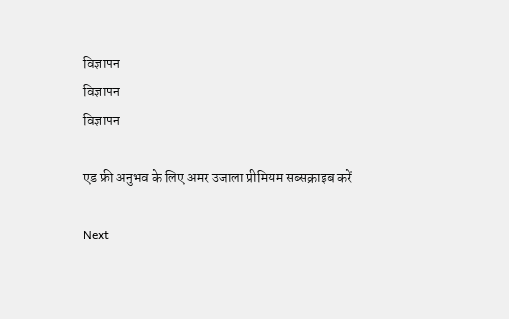विज्ञापन
विज्ञापन
विज्ञापन

एड फ्री अनुभव के लिए अमर उजाला प्रीमियम सब्सक्राइब करें

Next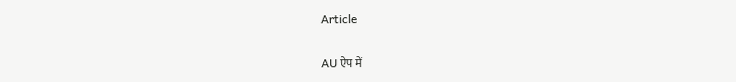Article

AU ऐप में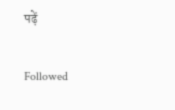पढ़ें

Followed